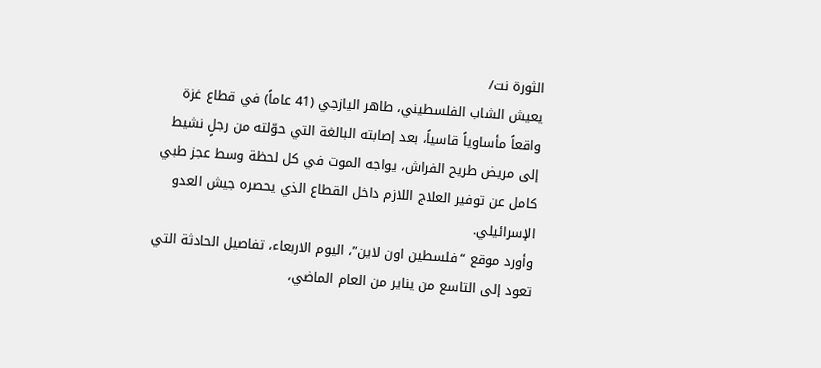الثورة نت/
يعيش الشاب الفلسطيني، طاهر اليازجي (41 عاماً) في قطاع غزة واقعاً مأساوياً قاسياً، بعد إصابته البالغة التي حوّلته من رجلٍ نشيط إلى مريض طريح الفراش، يواجه الموت في كل لحظة وسط عجز طبي كامل عن توفير العلاج اللازم داخل القطاع الذي يحصره جيش العدو الإسرائيلي.
وأورد موقع “فلسطين اون لاين”، اليوم الاربعاء، تفاصيل الحادثة التي تعود إلى التاسع من يناير من العام الماضي،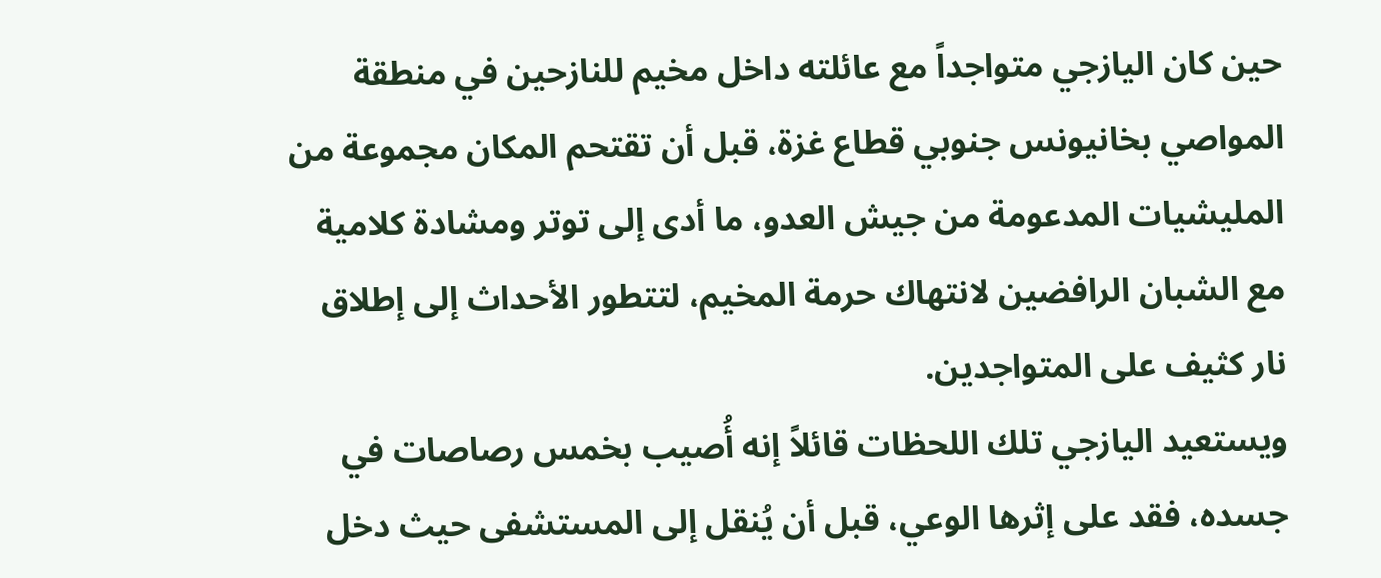حين كان اليازجي متواجداً مع عائلته داخل مخيم للنازحين في منطقة المواصي بخانيونس جنوبي قطاع غزة، قبل أن تقتحم المكان مجموعة من المليشيات المدعومة من جيش العدو، ما أدى إلى توتر ومشادة كلامية مع الشبان الرافضين لانتهاك حرمة المخيم، لتتطور الأحداث إلى إطلاق نار كثيف على المتواجدين.
ويستعيد اليازجي تلك اللحظات قائلاً إنه أُصيب بخمس رصاصات في جسده، فقد على إثرها الوعي، قبل أن يُنقل إلى المستشفى حيث دخل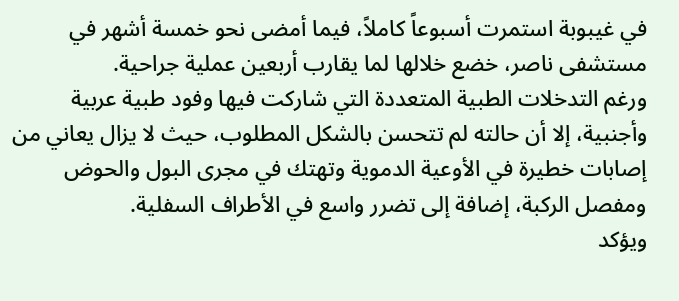في غيبوبة استمرت أسبوعاً كاملاً، فيما أمضى نحو خمسة أشهر في مستشفى ناصر، خضع خلالها لما يقارب أربعين عملية جراحية.
ورغم التدخلات الطبية المتعددة التي شاركت فيها وفود طبية عربية وأجنبية، إلا أن حالته لم تتحسن بالشكل المطلوب، حيث لا يزال يعاني من إصابات خطيرة في الأوعية الدموية وتهتك في مجرى البول والحوض ومفصل الركبة، إضافة إلى تضرر واسع في الأطراف السفلية.
ويؤكد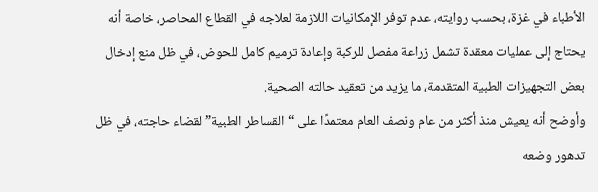الأطباء في غزة، بحسب روايته، عدم توفر الإمكانيات اللازمة لعلاجه في القطاع المحاصر، خاصة أنه يحتاج إلى عمليات معقدة تشمل زراعة مفصل للركبة وإعادة ترميم كامل للحوض، في ظل منع إدخال بعض التجهيزات الطبية المتقدمة، ما يزيد من تعقيد حالته الصحية.
وأوضح أنه يعيش منذ أكثر من عام ونصف العام معتمدًا على “القساطر الطبية” لقضاء حاجته، في ظل تدهور وضعه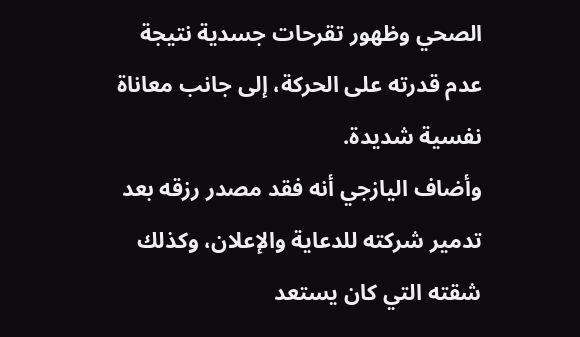الصحي وظهور تقرحات جسدية نتيجة عدم قدرته على الحركة، إلى جانب معاناة نفسية شديدة.
وأضاف اليازجي أنه فقد مصدر رزقه بعد تدمير شركته للدعاية والإعلان، وكذلك شقته التي كان يستعد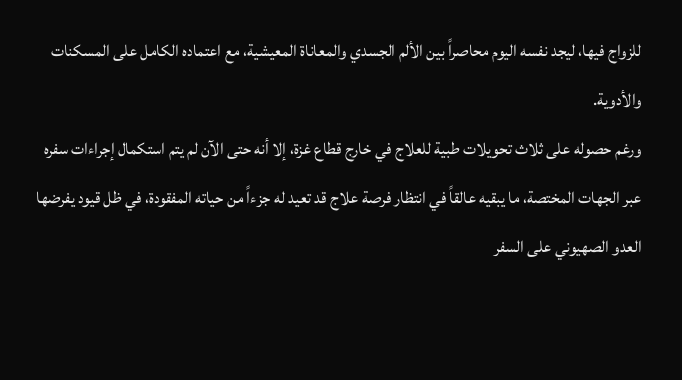للزواج فيها، ليجد نفسه اليوم محاصراً بين الألم الجسدي والمعاناة المعيشية، مع اعتماده الكامل على المسكنات والأدوية.
ورغم حصوله على ثلاث تحويلات طبية للعلاج في خارج قطاع غزة، إلا أنه حتى الآن لم يتم استكمال إجراءات سفره عبر الجهات المختصة، ما يبقيه عالقاً في انتظار فرصة علاج قد تعيد له جزءاً من حياته المفقودة، في ظل قيود يفرضها العدو الصهيوني على السفر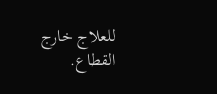للعلاج خارج القطاع.